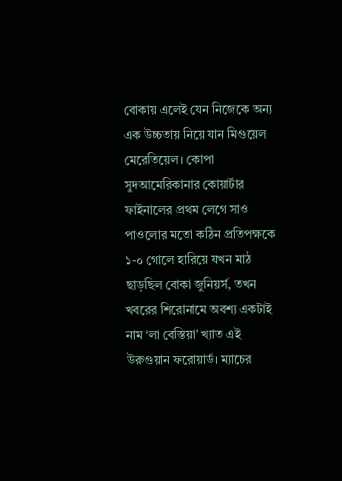বোকায় এলেই যেন নিজেকে অন্য এক উচ্চতায় নিয়ে যান মিগুয়েল মেরেতিয়েল। কোপা সুদআমেরিকানার কোয়ার্টার ফাইনালের প্রথম লেগে সাও পাওলোর মতো কঠিন প্রতিপক্ষকে ১-০ গোলে হারিয়ে যখন মাঠ ছাড়ছিল বোকা জুনিয়র্স, তখন খবরের শিরোনামে অবশ্য একটাই নাম ‘লা বেস্তিয়া’ খ্যাত এই উরুগুয়ান ফরোয়ার্ড। ম্যাচের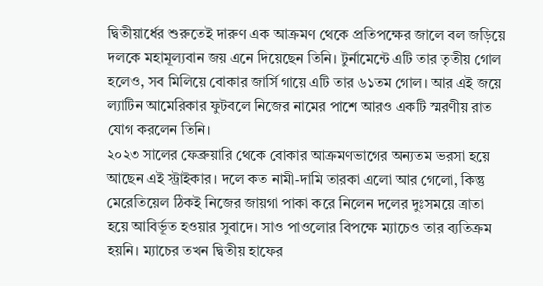দ্বিতীয়ার্ধের শুরুতেই দারুণ এক আক্রমণ থেকে প্রতিপক্ষের জালে বল জড়িয়ে দলকে মহামূল্যবান জয় এনে দিয়েছেন তিনি। টুর্নামেন্টে এটি তার তৃতীয় গোল হলেও, সব মিলিয়ে বোকার জার্সি গায়ে এটি তার ৬১তম গোল। আর এই জয়ে ল্যাটিন আমেরিকার ফুটবলে নিজের নামের পাশে আরও একটি স্মরণীয় রাত যোগ করলেন তিনি।
২০২৩ সালের ফেব্রুয়ারি থেকে বোকার আক্রমণভাগের অন্যতম ভরসা হয়ে আছেন এই স্ট্রাইকার। দলে কত নামী-দামি তারকা এলো আর গেলো, কিন্তু মেরেতিয়েল ঠিকই নিজের জায়গা পাকা করে নিলেন দলের দুঃসময়ে ত্রাতা হয়ে আবির্ভূত হওয়ার সুবাদে। সাও পাওলোর বিপক্ষে ম্যাচেও তার ব্যতিক্রম হয়নি। ম্যাচের তখন দ্বিতীয় হাফের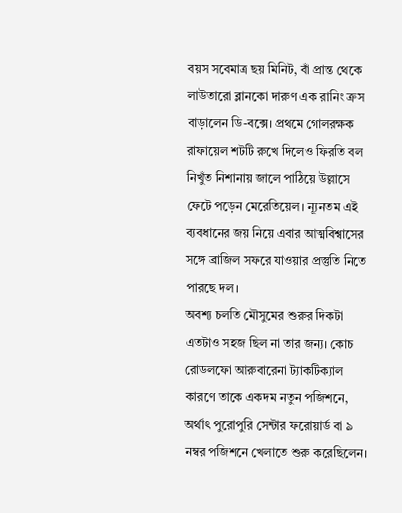বয়স সবেমাত্র ছয় মিনিট, বাঁ প্রান্ত থেকে লাউতারো ব্লানকো দারুণ এক রানিং ক্রস বাড়ালেন ডি-বক্সে। প্রথমে গোলরক্ষক রাফায়েল শটটি রুখে দিলেও ফিরতি বল নিখুঁত নিশানায় জালে পাঠিয়ে উল্লাসে ফেটে পড়েন মেরেতিয়েল। ন্যূনতম এই ব্যবধানের জয় নিয়ে এবার আত্মবিশ্বাসের সঙ্গে ব্রাজিল সফরে যাওয়ার প্রস্তুতি নিতে পারছে দল।
অবশ্য চলতি মৌসুমের শুরুর দিকটা এতটাও সহজ ছিল না তার জন্য। কোচ রোডলফো আরুবারেনা ট্যাকটিক্যাল কারণে তাকে একদম নতুন পজিশনে, অর্থাৎ পুরোপুরি সেন্টার ফরোয়ার্ড বা ৯ নম্বর পজিশনে খেলাতে শুরু করেছিলেন।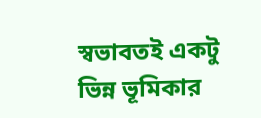স্বভাবতই একটু ভিন্ন ভূমিকার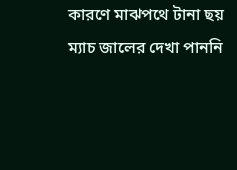কারণে মাঝপথে টানা ছয় ম্যাচ জালের দেখা পাননি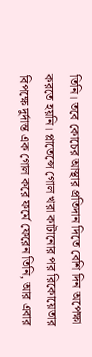তিনি। তবে কোচের আস্থার প্রতিদান দিতে বেশি দিন অপেক্ষা করতে হয়নি। প্লাতেন্সে গোল খরা কাটানোর পর রিকোয়েতার বিপক্ষে দুর্দান্ত এক গোল করে ফর্মে ফেরেন তিনি, আর এবার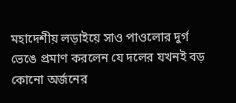মহাদেশীয় লড়াইয়ে সাও পাওলোর দুর্গ ভেঙে প্রমাণ করলেন যে দলের যখনই বড় কোনো অর্জনের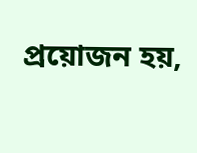প্রয়োজন হয়,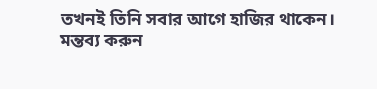তখনই তিনি সবার আগে হাজির থাকেন।
মন্তব্য করুন